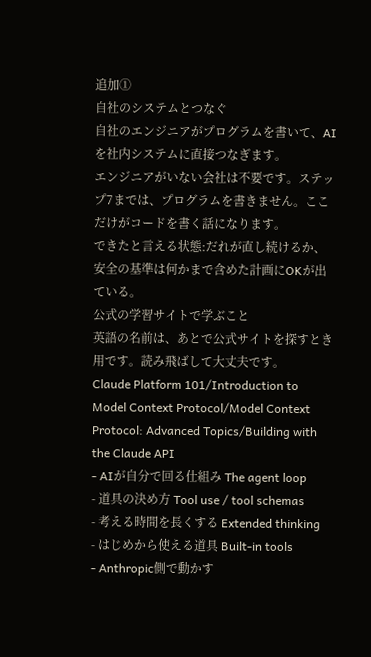追加①
自社のシステムとつなぐ
自社のエンジニアがプログラムを書いて、AIを社内システムに直接つなぎます。
エンジニアがいない会社は不要です。ステップ7までは、プログラムを書きません。ここだけがコードを書く話になります。
できたと言える状態:だれが直し続けるか、安全の基準は何かまで含めた計画にOKが出ている。
公式の学習サイトで学ぶこと
英語の名前は、あとで公式サイトを探すとき用です。読み飛ばして大丈夫です。
Claude Platform 101/Introduction to Model Context Protocol/Model Context Protocol: Advanced Topics/Building with the Claude API
- AIが自分で回る仕組み The agent loop
- 道具の決め方 Tool use / tool schemas
- 考える時間を長くする Extended thinking
- はじめから使える道具 Built-in tools
- Anthropic側で動かす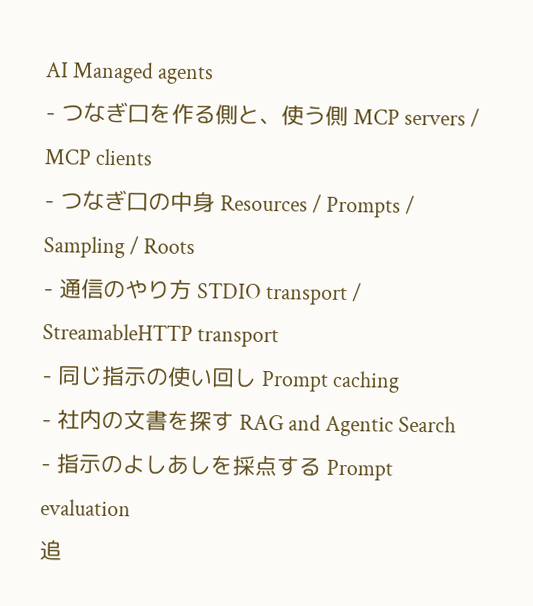AI Managed agents
- つなぎ口を作る側と、使う側 MCP servers / MCP clients
- つなぎ口の中身 Resources / Prompts / Sampling / Roots
- 通信のやり方 STDIO transport / StreamableHTTP transport
- 同じ指示の使い回し Prompt caching
- 社内の文書を探す RAG and Agentic Search
- 指示のよしあしを採点する Prompt evaluation
追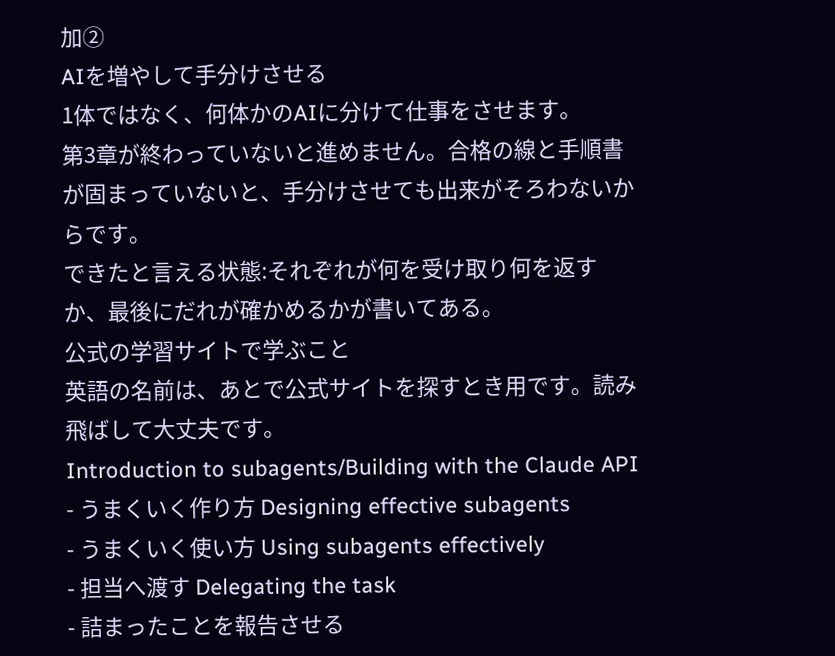加②
AIを増やして手分けさせる
1体ではなく、何体かのAIに分けて仕事をさせます。
第3章が終わっていないと進めません。合格の線と手順書が固まっていないと、手分けさせても出来がそろわないからです。
できたと言える状態:それぞれが何を受け取り何を返すか、最後にだれが確かめるかが書いてある。
公式の学習サイトで学ぶこと
英語の名前は、あとで公式サイトを探すとき用です。読み飛ばして大丈夫です。
Introduction to subagents/Building with the Claude API
- うまくいく作り方 Designing effective subagents
- うまくいく使い方 Using subagents effectively
- 担当へ渡す Delegating the task
- 詰まったことを報告させる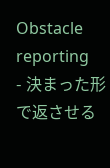Obstacle reporting
- 決まった形で返させる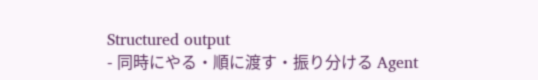Structured output
- 同時にやる・順に渡す・振り分ける Agent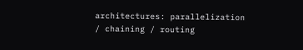architectures: parallelization / chaining / routing